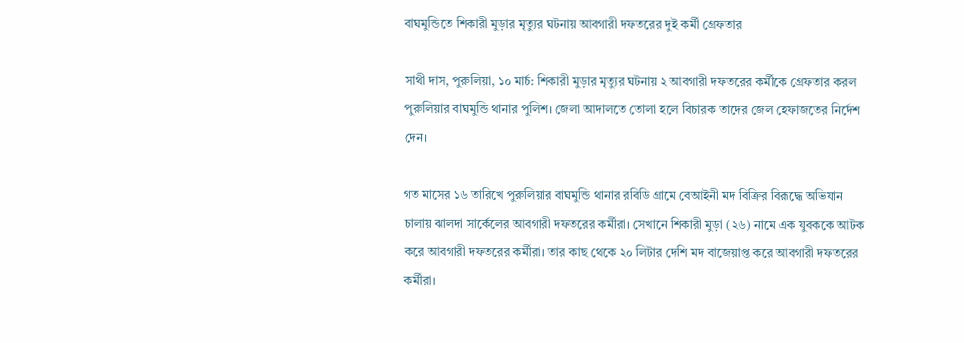বাঘমুন্ডিতে শিকারী মুড়ার মৃত্যুর ঘটনায় আবগারী দফতরের দুই কর্মী গ্রেফতার

সাথী দাস, পুরুলিয়া, ১০ মার্চ: শিকারী মুড়ার মৃত্যুর ঘটনায় ২ আবগারী দফতরের কর্মীকে গ্রেফতার করল পুরুলিয়ার বাঘমুন্ডি থানার পুলিশ। জেলা আদালতে তোলা হলে বিচারক তাদের জেল হেফাজতের নির্দেশ দেন।

গত মাসের ১৬ তারিখে পুরুলিয়ার বাঘমুন্ডি থানার রবিডি গ্রামে বেআইনী মদ বিক্রির বিরূদ্ধে অভিযান চালায় ঝালদা সার্কেলের আবগারী দফতরের কর্মীরা। সেখানে শিকারী মুড়া (২৬) নামে এক যুবককে আটক করে আবগারী দফতরের কর্মীরা। তার কাছ থেকে ২০ লিটার দেশি মদ বাজেয়াপ্ত করে আবগারী দফতরের কর্মীরা।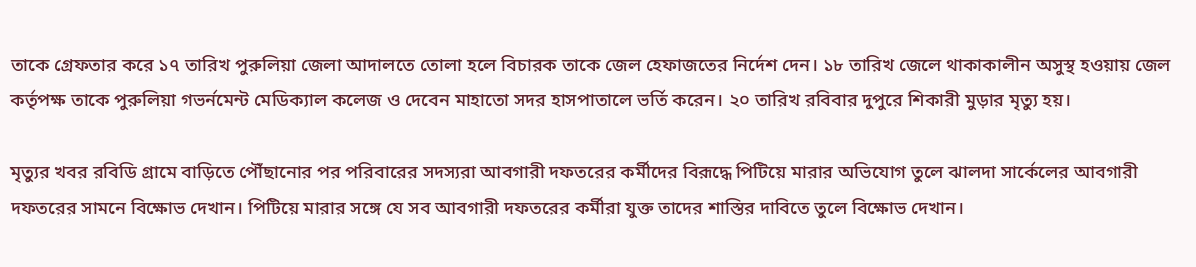তাকে গ্রেফতার করে ১৭ তারিখ পুরুলিয়া জেলা আদালতে তোলা হলে বিচারক তাকে জেল হেফাজতের নির্দেশ দেন। ১৮ তারিখ জেলে থাকাকালীন অসুস্থ হওয়ায় জেল কর্তৃপক্ষ তাকে পুরুলিয়া গভর্নমেন্ট মেডিক্যাল কলেজ ও দেবেন মাহাতো সদর হাসপাতালে ভর্তি করেন। ২০ তারিখ রবিবার দুপুরে শিকারী মুড়ার মৃত্যু হয়।

মৃত্যুর খবর রবিডি গ্রামে বাড়িতে পৌঁছানোর পর পরিবারের সদস্যরা আবগারী দফতরের কর্মীদের বিরূদ্ধে পিটিয়ে মারার অভিযোগ তুলে ঝালদা সার্কেলের আবগারী দফতরের সামনে বিক্ষোভ দেখান। পিটিয়ে মারার সঙ্গে যে সব আবগারী দফতরের কর্মীরা যুক্ত তাদের শাস্তির দাবিতে তুলে বিক্ষোভ দেখান।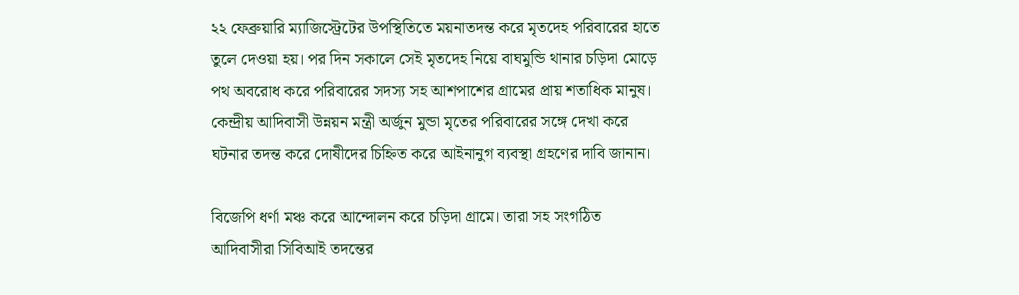২২ ফেব্রুয়ারি ম্যাজিস্ট্রেটের উপস্থিতিতে ময়নাতদন্ত করে মৃতদেহ পরিবারের হাতে তুলে দেওয়া হয়। পর দিন সকালে সেই মৃতদেহ নিয়ে বাঘমুন্ডি থানার চড়িদা মোড়ে পথ অবরোধ করে পরিবারের সদস্য সহ আশপাশের গ্রামের প্রায় শতাধিক মানুষ। কেন্দ্রীয় আদিবাসী উন্নয়ন মন্ত্রী অর্জুন মুন্ডা মৃতের পরিবারের সঙ্গে দেখা করে ঘটনার তদন্ত করে দোষীদের চিহ্নিত করে আইনানুগ ব্যবস্থা গ্রহণের দাবি জানান।

বিজেপি ধর্ণা মঞ্চ করে আন্দোলন করে চড়িদা গ্রামে। তারা সহ সংগঠিত আদিবাসীরা সিবিআই তদন্তের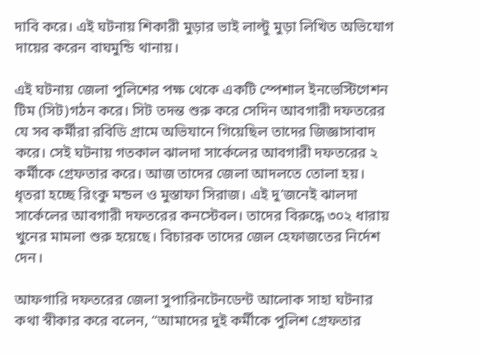দাবি করে। এই ঘটনায় শিকারী মুড়ার ভাই লাল্টু মুড়া লিখিত অভিযোগ দায়ের করেন বাঘমুন্ডি থানায়।

এই ঘটনায় জেলা পুলিশের পক্ষ থেকে একটি স্পেশাল ইনভেস্টিগেশন টিম (সিট)গঠন করে। সিট তদন্ত শুরু করে সেদিন আবগারী দফতরের যে সব কর্মীরা রবিডি গ্রামে অভিযানে গিয়েছিল তাদের জিজ্ঞাসাবাদ করে। সেই ঘটনায় গতকাল ঝালদা সার্কেলের আবগারী দফতরের ২ কর্মীকে গ্রেফতার করে। আজ তাদের জেলা আদলতে তোলা হয়। ধৃতরা হচ্ছে রিংকু মন্ডল ও মুস্তাফা সিরাজ। এই দু’জনেই ঝালদা সার্কেলের আবগারী দফতরের কনস্টেবল। তাদের বিরুদ্ধে ৩০২ ধারায় খুনের মামলা শুরু হয়েছে। বিচারক তাদের জেল হেফাজতের নির্দেশ দেন।

আফগারি দফতরের জেলা সুপারিনটেনডেন্ট আলোক সাহা ঘটনার কথা স্বীকার করে বলেন, “আমাদের দুই কর্মীকে পুলিশ গ্রেফতার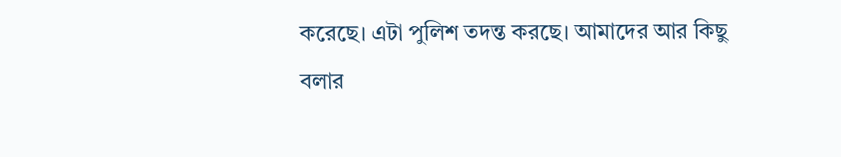করেছে। এটা পুলিশ তদন্ত করছে। আমাদের আর কিছু বলার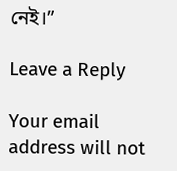নেই।”

Leave a Reply

Your email address will not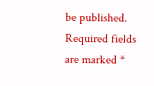be published. Required fields are marked *